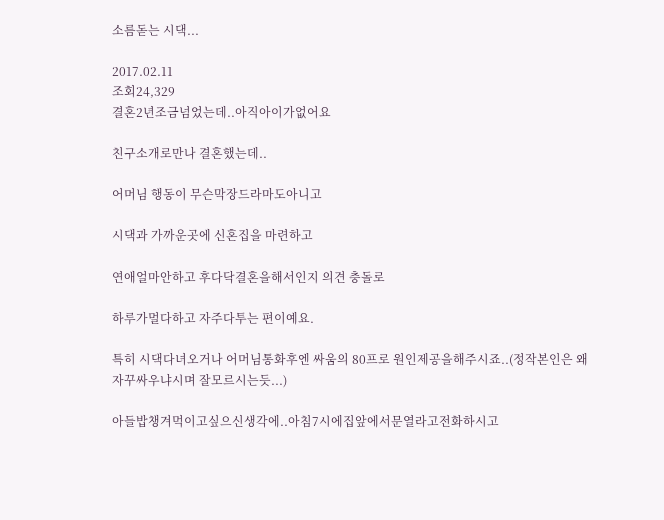소름돋는 시댁...

2017.02.11
조회24,329
결혼2년조금넘었는데..아직아이가없어요

친구소개로만나 결혼했는데..

어머님 행동이 무슨막장드라마도아니고

시댁과 가까운곳에 신혼집을 마련하고

연애얼마안하고 후다닥결혼을해서인지 의견 충돌로

하루가멀다하고 자주다투는 편이예요.

특히 시댁다녀오거나 어머님통화후엔 싸움의 80프로 원인제공을해주시죠..(정작본인은 왜자꾸싸우냐시며 잘모르시는듯...)

아들밥챙겨먹이고싶으신생각에..아침7시에집앞에서문열라고전화하시고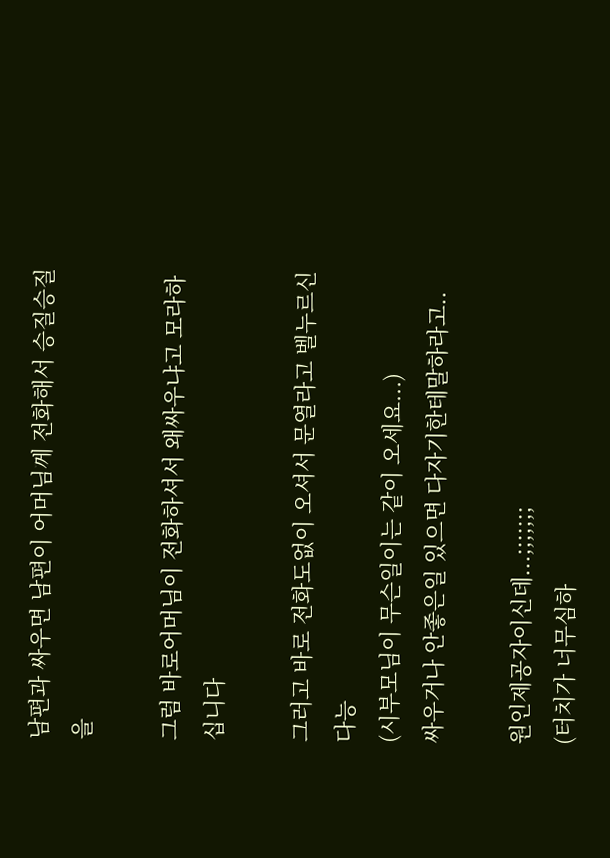남편과 싸우면 남편이 어머님께 전화해서 승질승질을

그럼 바로어머님이 전화하셔서 왜싸우냐고 모라하십니다

그러고 바로 전화도없이 오셔서 문열라고 벨누르신다능
(시부모님이 무슨일이는 같이 오세요...)
싸우거나 안좋은일 있으면 다자기한테말하라고..

원인제공자이신데...;;;;;;;
(터치가 너무심하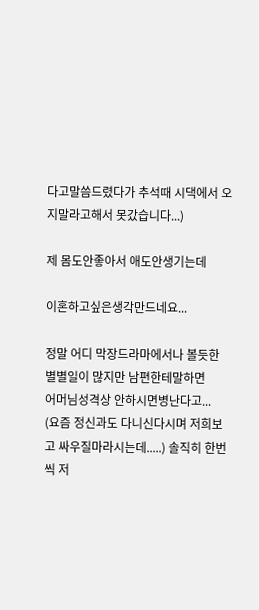다고말씀드렸다가 추석때 시댁에서 오지말라고해서 못갔습니다...)

제 몸도안좋아서 애도안생기는데

이혼하고싶은생각만드네요...

정말 어디 막장드라마에서나 볼듯한 별별일이 많지만 남편한테말하면
어머님성격상 안하시면병난다고...
(요즘 정신과도 다니신다시며 저희보고 싸우질마라시는데.....) 솔직히 한번씩 저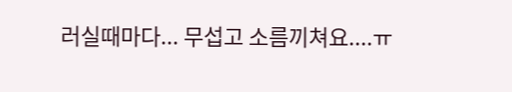러실때마다... 무섭고 소름끼쳐요....ㅠ